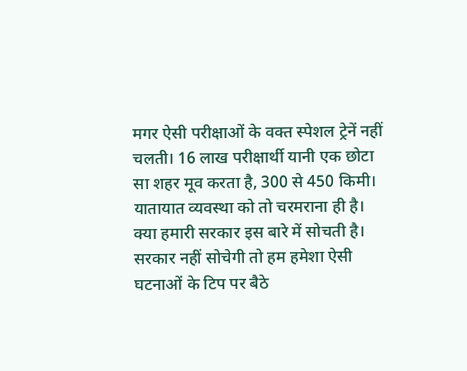मगर ऐसी परीक्षाओं के वक्त स्पेशल ट्रेनें नहीं चलती। 16 लाख परीक्षार्थी यानी एक छोटा सा शहर मूव करता है, 300 से 450 किमी। यातायात व्यवस्था को तो चरमराना ही है। क्या हमारी सरकार इस बारे में सोचती है। सरकार नहीं सोचेगी तो हम हमेशा ऐसी घटनाओं के टिप पर बैठे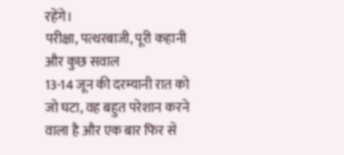रहेंगे।
परीक्षा, पत्थरबाजी, पूरी कहानी और कुछ सवाल
13-14 जून की दरम्यानी रात को जो घटा, वह बहुत परेशान करने वाला है और एक बार फिर से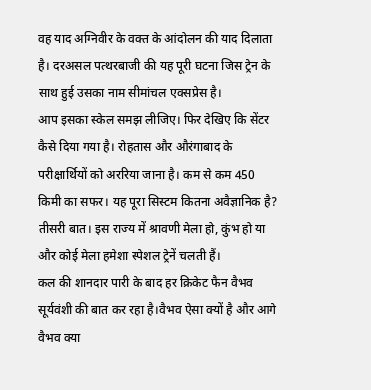वह याद अग्निवीर के वक्त के आंदोलन की याद दिलाता है। दरअसल पत्थरबाजी की यह पूरी घटना जिस ट्रेन के साथ हुई उसका नाम सीमांचल एक्सप्रेस है।
आप इसका स्केल समझ लीजिए। फिर देखिए कि सेंटर कैसे दिया गया है। रोहतास और औरंगाबाद के परीक्षार्थियों को अररिया जाना है। कम से कम 450 किमी का सफर। यह पूरा सिस्टम कितना अवैज्ञानिक है?
तीसरी बात। इस राज्य में श्रावणी मेला हो, कुंभ हो या और कोई मेला हमेशा स्पेशल ट्रेनें चलती हैं।
कल की शानदार पारी के बाद हर क्रिकेट फैन वैभव सूर्यवंशी की बात कर रहा है।वैभव ऐसा क्यों है और आगे वैभव क्या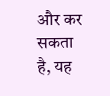और कर सकता है, यह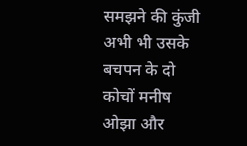समझने की कुंजी अभी भी उसके बचपन के दो कोचों मनीष ओझा और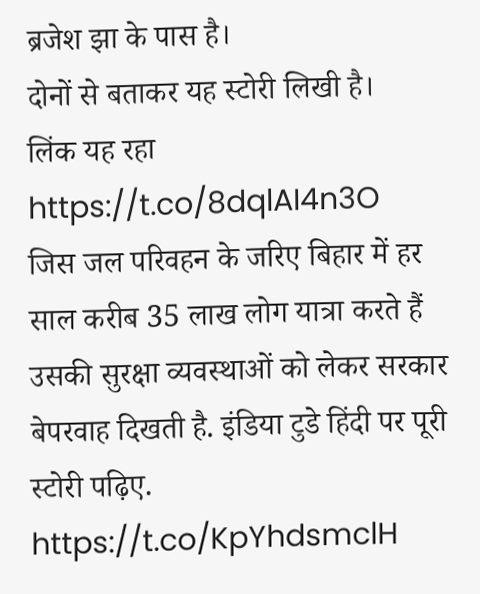ब्रजेश झा के पास है।
दोनों से बताकर यह स्टोरी लिखी है।
लिंक यह रहा
https://t.co/8dqlAI4n3O
जिस जल परिवहन के जरिए बिहार में हर साल करीब 35 लाख लोग यात्रा करते हैं उसकी सुरक्षा व्यवस्थाओं को लेकर सरकार बेपरवाह दिखती है. इंडिया टुडे हिंदी पर पूरी स्टोरी पढ़िए.
https://t.co/KpYhdsmclH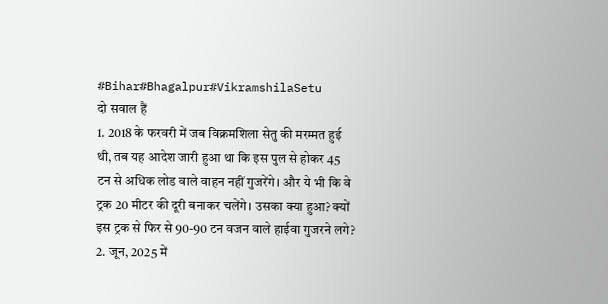#Bihar#Bhagalpur#VikramshilaSetu
दो सवाल हैं
1. 2018 के फरवरी में जब विक्रमशिला सेतु की मरम्मत हुई थी, तब यह आदेश जारी हुआ था कि इस पुल से होकर 45 टन से अधिक लोड वाले वाहन नहीं गुजरेंगे। और ये भी कि वे ट्रक 20 मीटर की दूरी बनाकर चलेंगे। उसका क्या हुआ? क्यों इस ट्रक से फिर से 90-90 टन वजन वाले हाईवा गुजरने लगे?
2. जून, 2025 में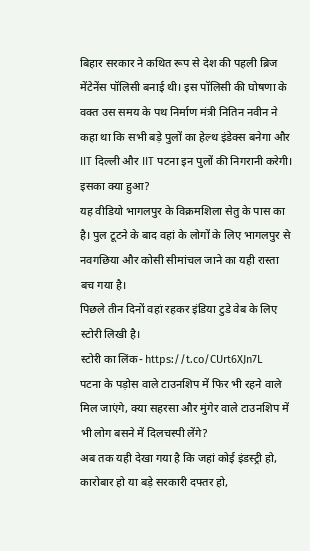बिहार सरकार ने कथित रूप से देश की पहली ब्रिज मेंटेनेंस पॉलिसी बनाई थी। इस पॉलिसी की घोषणा के वक्त उस समय के पथ निर्माण मंत्री नितिन नवीन ने कहा था कि सभी बड़े पुलों का हेल्थ इंडेक्स बनेगा और IIT दिल्ली और IIT पटना इन पुलों की निगरानी करेगी। इसका क्या हुआ?
यह वीडियो भागलपुर के विक्रमशिला सेतु के पास का है। पुल टूटने के बाद वहां के लोगों के लिए भागलपुर से नवगछिया और कोसी सीमांचल जाने का यही रास्ता बच गया है।
पिछले तीन दिनों वहां रहकर इंडिया टुडे वेब के लिए स्टोरी लिखी है।
स्टोरी का लिंक- https://t.co/CUrt6XJn7L
पटना के पड़ोस वाले टाउनशिप में फिर भी रहने वाले मिल जाएंगे, क्या सहरसा और मुंगेर वाले टाउनशिप में भी लोग बसने में दिलचस्पी लेंगे?
अब तक यही देखा गया है कि जहां कोई इंडस्ट्री हो, कारोबार हो या बड़े सरकारी दफ्तर हो,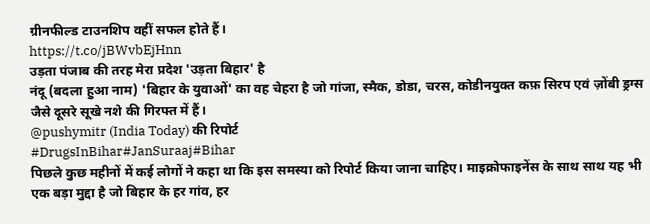ग्रीनफील्ड टाउनशिप वहीं सफल होते हैं।
https://t.co/jBWvbEjHnn
उड़ता पंजाब की तरह मेरा प्रदेश 'उड़ता बिहार' है
नंदू (बदला हुआ नाम) 'बिहार के युवाओं' का वह चेहरा है जो गांजा, स्मैक, डोडा, चरस, कोडीनयुक्त कफ़ सिरप एवं ज़ोंबी ड्रग्स जैसे दूसरे सूखे नशे की गिरफ्त में हैं।
@pushymitr (India Today) की रिपोर्ट
#DrugsInBihar#JanSuraaj#Bihar
पिछले कुछ महीनों में कई लोगों ने कहा था कि इस समस्या को रिपोर्ट किया जाना चाहिए। माइक्रोफाइनेंस के साथ साथ यह भी एक बड़ा मुद्दा है जो बिहार के हर गांव, हर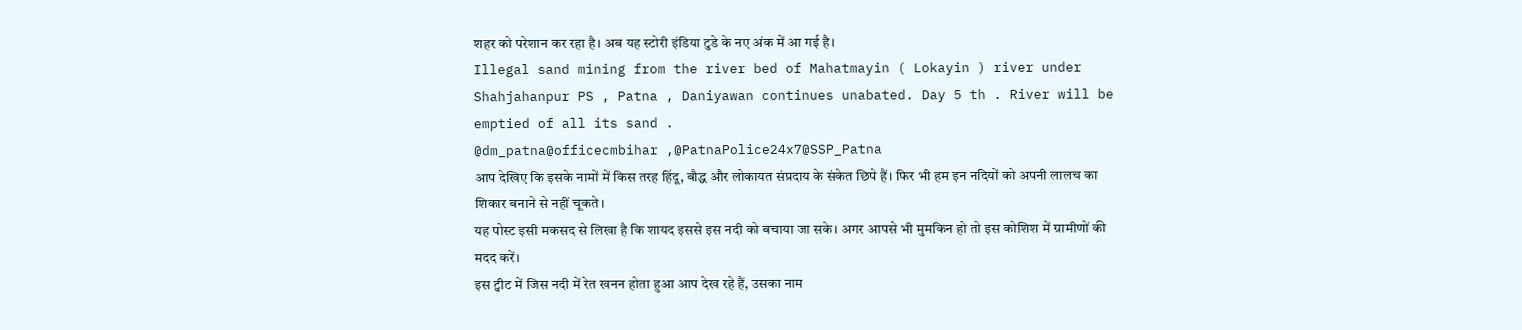शहर को परेशान कर रहा है। अब यह स्टोरी इंडिया टुडे के नए अंक में आ गई है।
Illegal sand mining from the river bed of Mahatmayin ( Lokayin ) river under Shahjahanpur PS , Patna , Daniyawan continues unabated. Day 5 th . River will be emptied of all its sand .
@dm_patna@officecmbihar ,@PatnaPolice24x7@SSP_Patna
आप देखिए कि इसके नामों में किस तरह हिंदू, बौद्ध और लोकायत संप्रदाय के संकेत छिपे हैं। फिर भी हम इन नदियों को अपनी लालच का शिकार बनाने से नहीं चूकते।
यह पोस्ट इसी मकसद से लिखा है कि शायद इससे इस नदी को बचाया जा सके। अगर आपसे भी मुमकिन हो तो इस कोशिश में ग्रामीणों की मदद करें।
इस ट्वीट में जिस नदी में रेत खनन होता हुआ आप देख रहे हैं, उसका नाम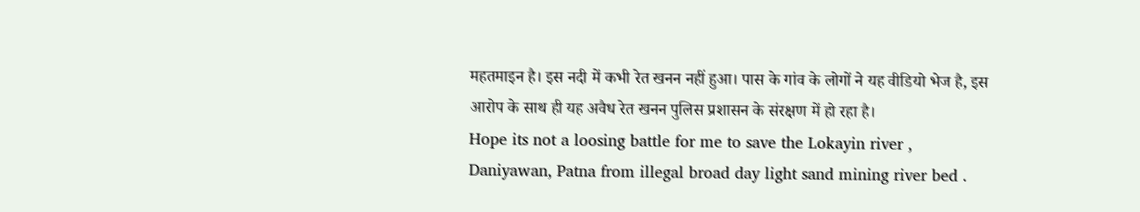महतमाइन है। इस नदी में कभी रेत खनन नहीं हुआ। पास के गांव के लोगों ने यह वीडियो भेज है, इस आरोप के साथ ही यह अवैध रेत खनन पुलिस प्रशासन के संरक्षण में हो रहा है।
Hope its not a loosing battle for me to save the Lokayin river , Daniyawan, Patna from illegal broad day light sand mining river bed .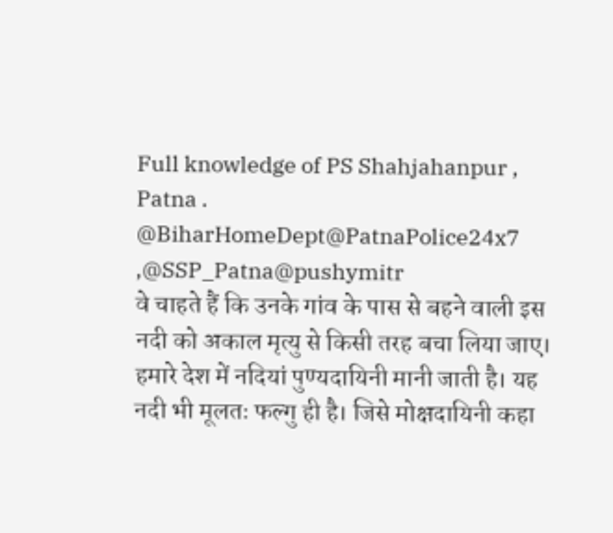Full knowledge of PS Shahjahanpur , Patna .
@BiharHomeDept@PatnaPolice24x7 ,@SSP_Patna@pushymitr
वे चाहते हैं कि उनके गांव के पास से बहने वाली इस नदी को अकाल मृत्यु से किसी तरह बचा लिया जाए।
हमारे देश में नदियां पुण्यदायिनी मानी जाती है। यह नदी भी मूलतः फल्गु ही है। जिसे मोक्षदायिनी कहा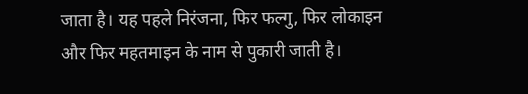जाता है। यह पहले निरंजना, फिर फल्गु, फिर लोकाइन और फिर महतमाइन के नाम से पुकारी जाती है।